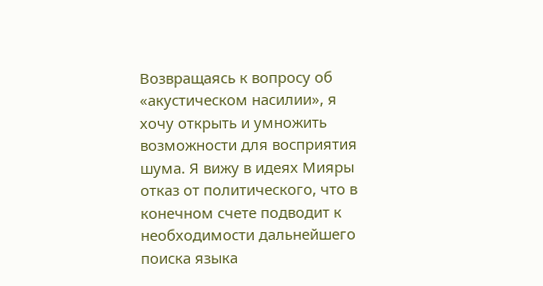Возвращаясь к вопросу об «акустическом насилии», я хочу открыть и умножить возможности для восприятия шума. Я вижу в идеях Мияры отказ от политического, что в конечном счете подводит к необходимости дальнейшего поиска языка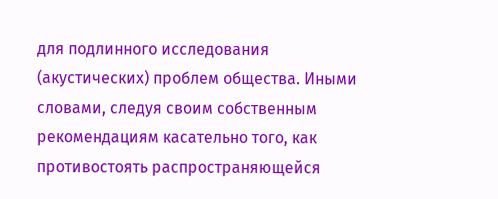для подлинного исследования (акустических) проблем общества. Иными словами, следуя своим собственным рекомендациям касательно того, как противостоять распространяющейся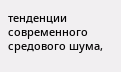тенденции современного средового шума,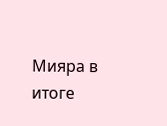Мияра в итоге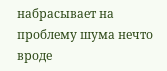набрасывает на проблему шума нечто вроде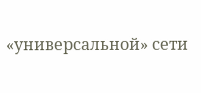«универсальной» сети